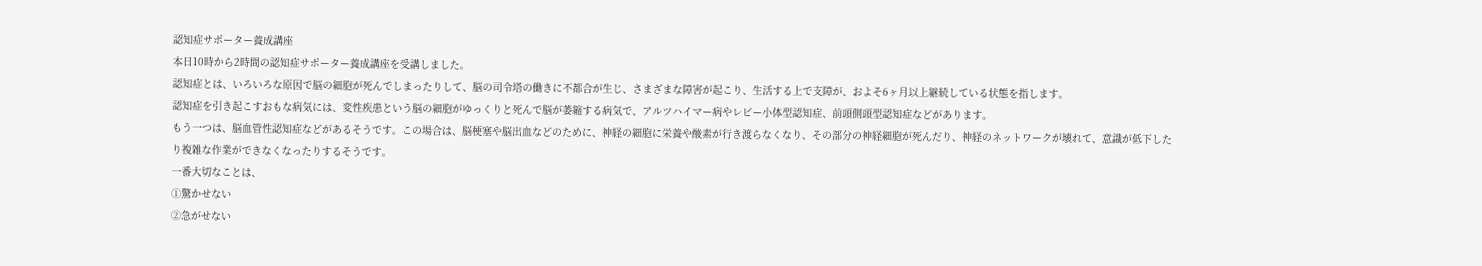認知症サポーター養成講座
本日10時から2時間の認知症サポーター養成講座を受講しました。
認知症とは、いろいろな原因で脳の細胞が死んでしまったりして、脳の司令塔の働きに不都合が生じ、さまざまな障害が起こり、生活する上で支障が、およそ6ヶ月以上継続している状態を指します。
認知症を引き起こすおもな病気には、変性疾患という脳の細胞がゆっくりと死んで脳が萎縮する病気で、アルツハイマー病やレビー小体型認知症、前頭側頭型認知症などがあります。
もう一つは、脳血管性認知症などがあるそうです。この場合は、脳梗塞や脳出血などのために、神経の細胞に栄養や酸素が行き渡らなくなり、その部分の神経細胞が死んだり、神経のネットワークが壊れて、意識が低下したり複雑な作業ができなくなったりするそうです。
一番大切なことは、
①驚かせない
②急がせない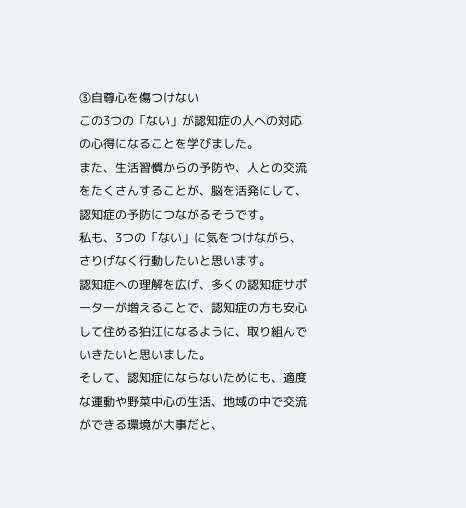③自尊心を傷つけない
この3つの「ない」が認知症の人への対応の心得になることを学びました。
また、生活習慣からの予防や、人との交流をたくさんすることが、脳を活発にして、認知症の予防につながるそうです。
私も、3つの「ない」に気をつけながら、さりげなく行動したいと思います。
認知症への理解を広げ、多くの認知症サポーターが増えることで、認知症の方も安心して住める狛江になるように、取り組んでいきたいと思いました。
そして、認知症にならないためにも、適度な運動や野菜中心の生活、地域の中で交流ができる環境が大事だと、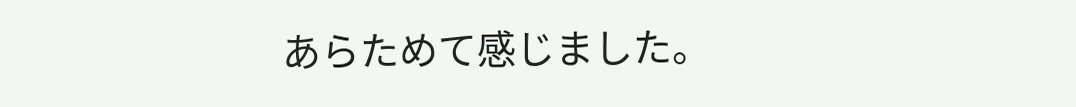あらためて感じました。